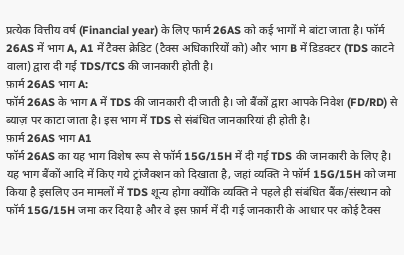प्रत्येक वित्तीय वर्ष (Financial year) के लिए फार्म 26AS को कई भागों मे बांटा जाता है। फॉर्म 26AS में भाग A, A1 में टैक्स क्रेडिट (टैक्स अधिकारियों को) और भाग B में डिडक्टर (TDS काटने वाला) द्वारा दी गई TDS/TCS की जानकारी होती है।
फ़ार्म 26AS भाग A:
फॉर्म 26AS के भाग A में TDS की जानकारी दी जाती है। जो बैंकों द्वारा आपके निवेश (FD/RD) से ब्याज़ पर काटा जाता है। इस भाग में TDS से संबंधित जानकारियां ही होती है।
फ़ार्म 26AS भाग A1
फॉर्म 26AS का यह भाग विशेष रूप से फॉर्म 15G/15H में दी गई TDS की जानकारी के लिए है। यह भाग बैंकों आदि में किए गये ट्रांजैक्शन को दिखाता है, जहां व्यक्ति ने फॉर्म 15G/15H को जमा किया है इसलिए उन मामलों में TDS शून्य होगा क्योंकि व्यक्ति ने पहले ही संबंधित बैंक/संस्थान को फॉर्म 15G/15H जमा कर दिया है और वे इस फ़ार्म में दी गई जानकारी के आधार पर कोई टैक्स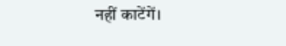नहीं काटेंगें।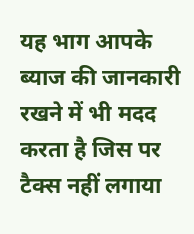यह भाग आपके ब्याज की जानकारी रखने में भी मदद करता है जिस पर टैक्स नहीं लगाया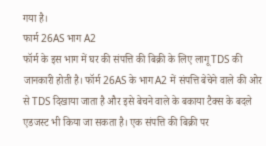गया है।
फार्म 26AS भाग A2
फॉर्म के इस भाग में घर की संपत्ति की बिक्री के लिए लागू TDS की जानकारी होती है। फॉर्म 26AS के भाग A2 में संपत्ति बेचेने वाले की ओर से TDS दिखाया जाता है और इसे बेचने वाले के बकाया टैक्स के बदले एडजस्ट भी किया जा सकता है। एक संपत्ति की बिक्री पर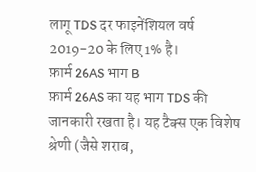लागू TDS दर फाइनेंशियल वर्ष 2019-20 के लिए 1% है।
फ़ार्म 26AS भाग B
फ़ार्म 26AS का यह भाग TDS की जानकारी रखता है। यह टैक्स एक विशेष श्रेणी (जैसे शराब,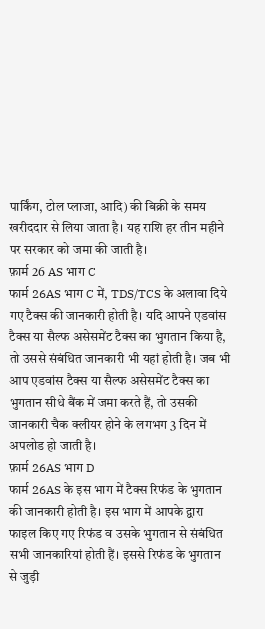पार्किंग, टोल प्लाजा, आदि) की बिक्री के समय खरीददार से लिया जाता है। यह राशि हर तीन महीने पर सरकार को जमा की जाती है।
फ़ार्म 26 AS भाग C
फार्म 26AS भाग C में, TDS/TCS के अलावा दिये गए टैक्स की जानकारी होती है। यदि आपने एडवांस टैक्स या सैल्फ असेसमेंट टैक्स का भुगतान किया है, तो उससे संबंधित जानकारी भी यहां होती है। जब भी आप एडवांस टैक्स या सैल्फ असेसमेंट टैक्स का भुगतान सीधे बैंक में जमा करते हैं, तो उसकी जानकारी चैक क्लीयर होने के लगभग 3 दिन में अपलोड हो जाती है।
फ़ार्म 26AS भाग D
फार्म 26AS के इस भाग में टैक्स रिफंड के भुगतान की जानकारी होती है। इस भाग में आपके द्वारा फाइल किए गए रिफंड व उसके भुगतान से संबंधित सभी जानकारियां होती हैं। इससे रिफंड के भुगतान से जुड़ी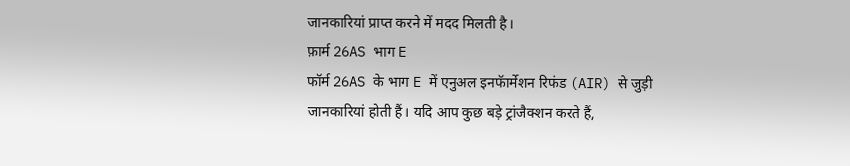जानकारियां प्राप्त करने में मदद मिलती है।
फ़ार्म 26AS भाग E
फॉर्म 26AS के भाग E में एनुअल इनफॅार्मेशन रिफंड (AIR) से जुड़ी जानकारियां होती हैं। यदि आप कुछ बड़े ट्रांजैक्शन करते हैं,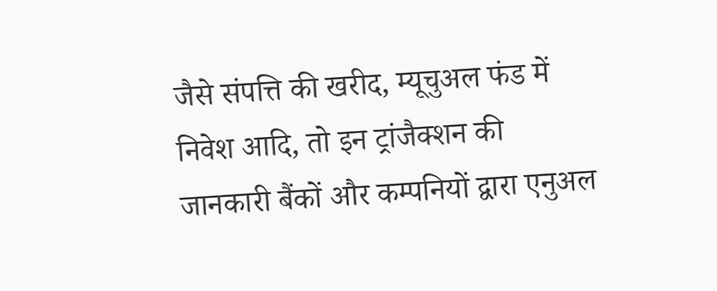जैसे संपत्ति की खरीद, म्यूचुअल फंड में निवेश आदि, तो इन ट्रांजैक्शन की जानकारी बैंकों और कम्पनियों द्वारा एनुअल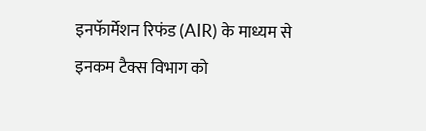इनफॅार्मेशन रिफंड (AIR) के माध्यम से इनकम टैक्स विभाग को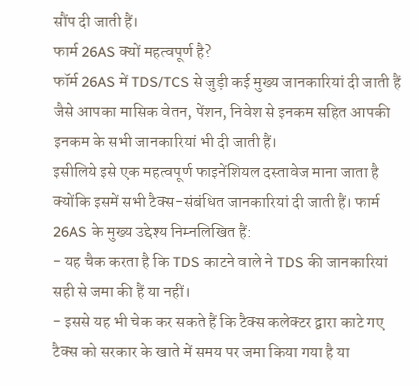सौंप दी जाती हैं।
फार्म 26AS क्यों महत्वपूर्ण है?
फॉर्म 26AS में TDS/TCS से जुड़ी कई मुख्य जानकारियां दी जाती हैं जैसे आपका मासिक वेतन, पेंशन, निवेश से इनकम सहित आपकी इनकम के सभी जानकारियां भी दी जाती हैं।
इसीलिये इसे एक महत्वपूर्ण फाइनेंशियल दस्तावेज माना जाता है क्योंकि इसमें सभी टैक्स-संबंधित जानकारियां दी जाती हैं। फार्म 26AS के मुख्य उद्देश्य निम्नलिखित हैं:
- यह चैक करता है कि TDS काटने वाले ने TDS की जानकारियां सही से जमा की हैं या नहीं।
- इससे यह भी चेक कर सकते हैं कि टैक्स कलेक्टर द्वारा काटे गए टैक्स को सरकार के खाते में समय पर जमा किया गया है या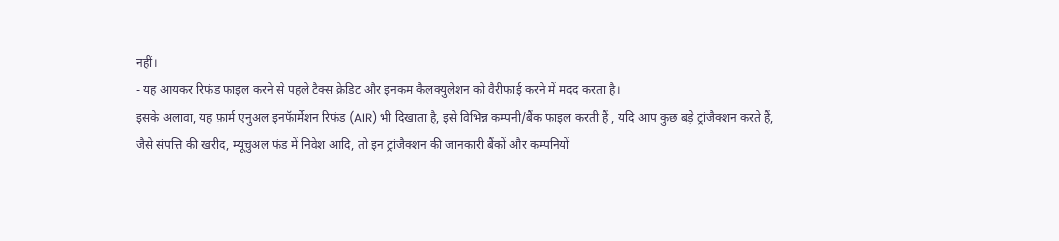नहीं।
- यह आयकर रिफंड फाइल करने से पहले टैक्स क्रेडिट और इनकम कैलक्युलेशन को वैरीफाई करने में मदद करता है।
इसके अलावा, यह फ़ार्म एनुअल इनफॅार्मेशन रिफंड (AIR) भी दिखाता है, इसे विभिन्न कम्पनी/बैंक फाइल करती हैं , यदि आप कुछ बड़े ट्रांजैक्शन करते हैं, जैसे संपत्ति की खरीद, म्यूचुअल फंड में निवेश आदि, तो इन ट्रांजैक्शन की जानकारी बैंकों और कम्पनियों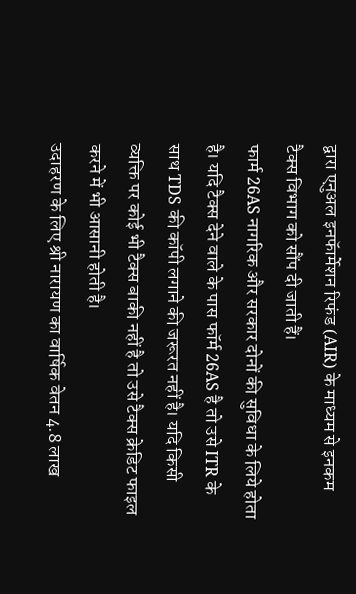द्वारा एनुअल इनफॅार्मेशन रिफंड (AIR) के माध्यम से इनकम टैक्स विभाग को सौंप दी जाती हैं।
फार्म 26AS नागरिक और सरकार दोनों की सुविधा के लिये होता है। यदि टैक्स देने वाले के पास फॉर्म 26AS है तो उसे ITR के साथ TDS की कॉपी लगाने की जरूरत नहीं है। यदि किसी व्यक्ति पर कोई भी टैक्स बाकी नहीं है तो उसे टैक्स क्रेडिट फाइल करने में भी आसानी होती है।
उदाहरण के लिए श्री नारायण का वार्षिक वेतन 4.8 लाख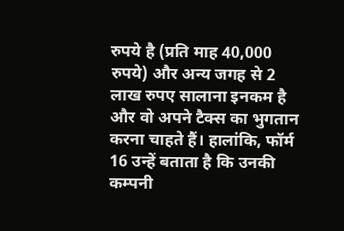रुपये है (प्रति माह 40,000 रुपये) और अन्य जगह से 2 लाख रुपए सालाना इनकम है और वो अपने टैक्स का भुगतान करना चाहते हैं। हालांकि, फॉर्म 16 उन्हें बताता है कि उनकी कम्पनी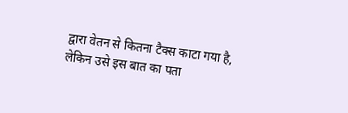द्वारा वेतन से कितना टैक्स काटा गया है, लेकिन उसे इस बात का पता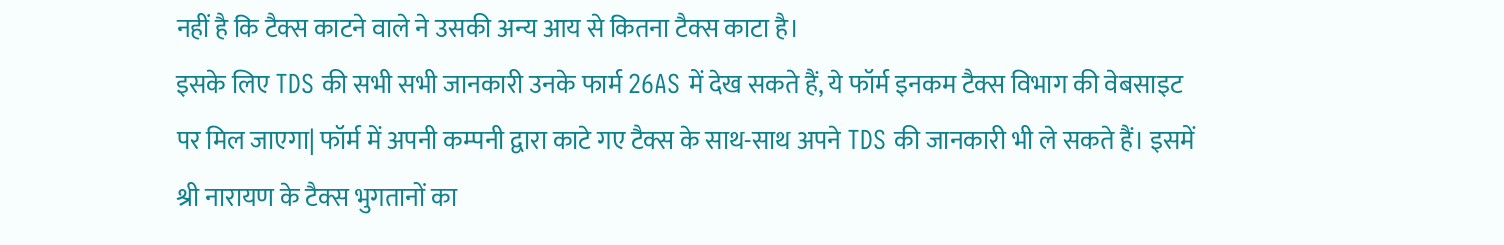नहीं है कि टैक्स काटने वाले ने उसकी अन्य आय से कितना टैक्स काटा है।
इसके लिए TDS की सभी सभी जानकारी उनके फार्म 26AS में देख सकते हैं, ये फॉर्म इनकम टैक्स विभाग की वेबसाइट पर मिल जाएगा| फॉर्म में अपनी कम्पनी द्वारा काटे गए टैक्स के साथ-साथ अपने TDS की जानकारी भी ले सकते हैं। इसमें श्री नारायण के टैक्स भुगतानों का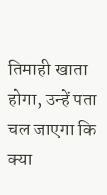तिमाही खाता होगा, उन्हें पता चल जाएगा कि क्या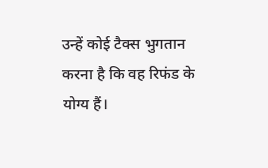उन्हें कोई टैक्स भुगतान करना है कि वह रिफंड के योग्य हैं।